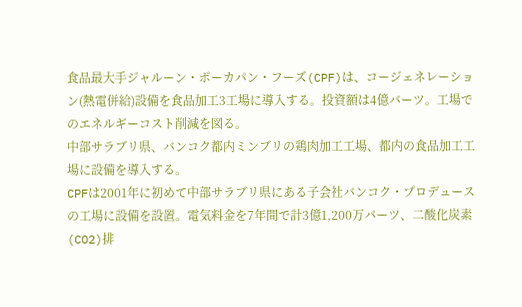食品最大手ジャルーン・ポーカパン・フーズ(CPF)は、コージェネレーション(熱電併給)設備を食品加工3工場に導入する。投資額は4億バーツ。工場でのエネルギーコスト削減を図る。
中部サラブリ県、バンコク都内ミンブリの鶏肉加工工場、都内の食品加工工場に設備を導入する。
CPFは2001年に初めて中部サラブリ県にある子会社バンコク・プロデュースの工場に設備を設置。電気料金を7年間で計3億1,200万バーツ、二酸化炭素(CO2)排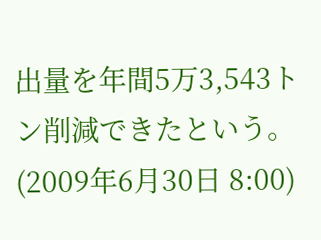出量を年間5万3,543トン削減できたという。
(2009年6月30日 8:00)